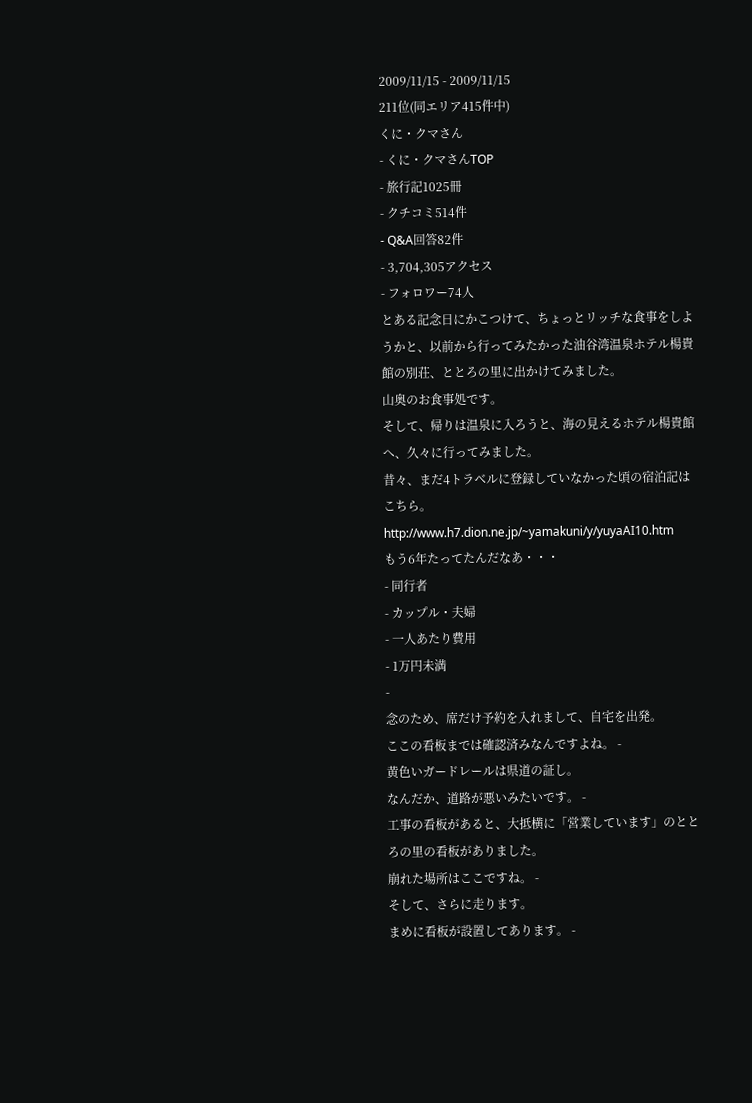2009/11/15 - 2009/11/15
211位(同エリア415件中)
くに・クマさん
- くに・クマさんTOP
- 旅行記1025冊
- クチコミ514件
- Q&A回答82件
- 3,704,305アクセス
- フォロワー74人
とある記念日にかこつけて、ちょっとリッチな食事をしようかと、以前から行ってみたかった油谷湾温泉ホテル楊貴館の別荘、ととろの里に出かけてみました。
山奥のお食事処です。
そして、帰りは温泉に入ろうと、海の見えるホテル楊貴館へ、久々に行ってみました。
昔々、まだ4トラベルに登録していなかった頃の宿泊記はこちら。
http://www.h7.dion.ne.jp/~yamakuni/y/yuyaAI10.htm
もう6年たってたんだなあ・・・
- 同行者
- カップル・夫婦
- 一人あたり費用
- 1万円未満
-
念のため、席だけ予約を入れまして、自宅を出発。
ここの看板までは確認済みなんですよね。 -
黄色いガードレールは県道の証し。
なんだか、道路が悪いみたいです。 -
工事の看板があると、大抵横に「営業しています」のととろの里の看板がありました。
崩れた場所はここですね。 -
そして、さらに走ります。
まめに看板が設置してあります。 -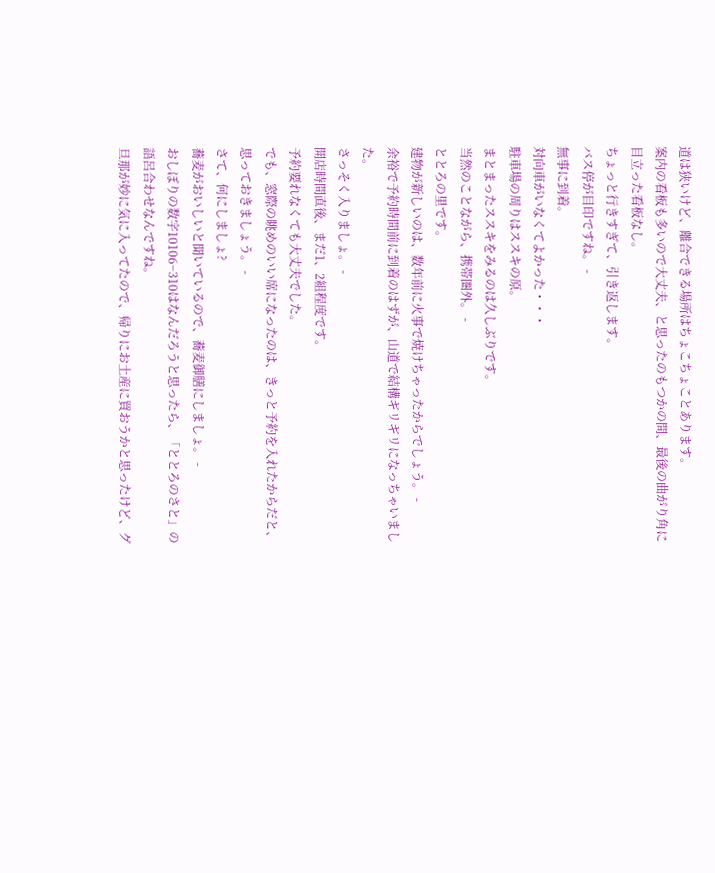道は狭いけど、離合できる場所はちょこちょことあります。
案内の看板も多いので大丈夫、と思ったのもつかの間、最後の曲がり角に目立った看板なし。
ちょっと行きすぎて、引き返します。
バス停が目印ですね。 -
無事に到着。
対向車がいなくてよかった・・・
駐車場の周りはススキの原。
まとまったススキをみるのは久しぶりです。
当然のことながら、携帯圏外。 -
ととろの里です。
建物が新しいのは、数年前に火事で焼けちゃったからでしょう。 -
余裕で予約時間前に到着のはずが、山道で結構ギリギリになっちゃいました。
さっそく入りましょ。 -
開店時間直後、まだ1、2組程度です。
予約要れなくても大丈夫でした。
でも、窓際の眺めのいい席になったのは、きっと予約を入れたからだと、思っておきましょう。 -
さて、何にしましょ?
蕎麦がおいしいと聞いているので、蕎麦御膳にしましょ。 -
おしぼりの数字10106−310はなんだろうと思ったら、「ととろのさと」の語呂合わせなんですね。
旦那が妙に気に入ってたので、帰りにお土産に買おうかと思ったけど、グ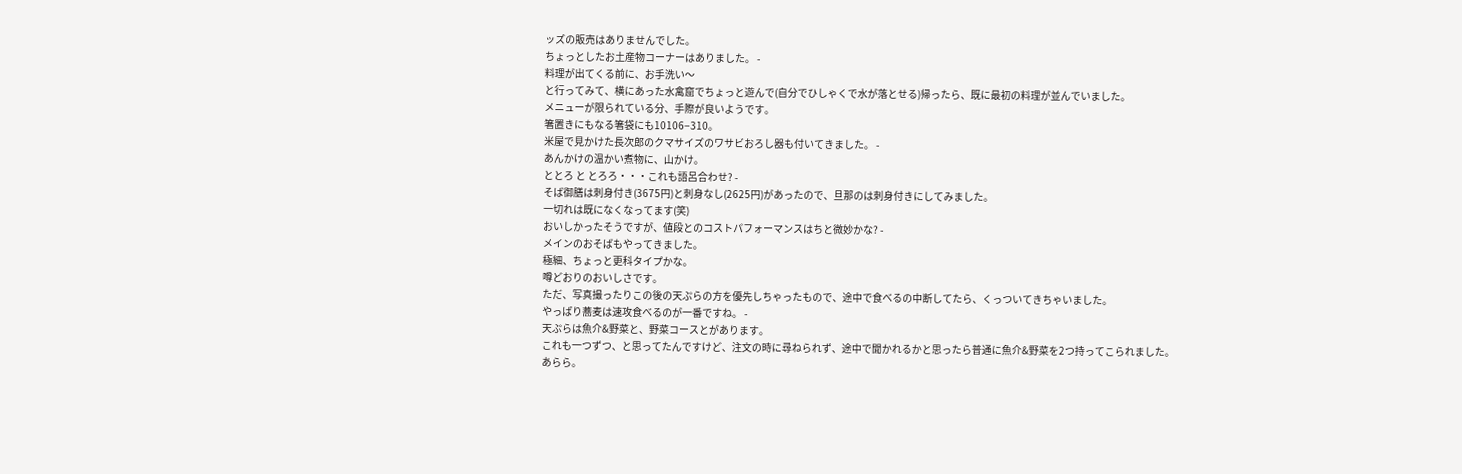ッズの販売はありませんでした。
ちょっとしたお土産物コーナーはありました。 -
料理が出てくる前に、お手洗い〜
と行ってみて、横にあった水禽窟でちょっと遊んで(自分でひしゃくで水が落とせる)帰ったら、既に最初の料理が並んでいました。
メニューが限られている分、手際が良いようです。
箸置きにもなる箸袋にも10106−310。
米屋で見かけた長次郎のクマサイズのワサビおろし器も付いてきました。 -
あんかけの温かい煮物に、山かけ。
ととろ と とろろ・・・これも語呂合わせ? -
そば御膳は刺身付き(3675円)と刺身なし(2625円)があったので、旦那のは刺身付きにしてみました。
一切れは既になくなってます(笑)
おいしかったそうですが、値段とのコストパフォーマンスはちと微妙かな? -
メインのおそばもやってきました。
極細、ちょっと更科タイプかな。
噂どおりのおいしさです。
ただ、写真撮ったりこの後の天ぷらの方を優先しちゃったもので、途中で食べるの中断してたら、くっついてきちゃいました。
やっぱり蕎麦は速攻食べるのが一番ですね。 -
天ぷらは魚介&野菜と、野菜コースとがあります。
これも一つずつ、と思ってたんですけど、注文の時に尋ねられず、途中で聞かれるかと思ったら普通に魚介&野菜を2つ持ってこられました。
あらら。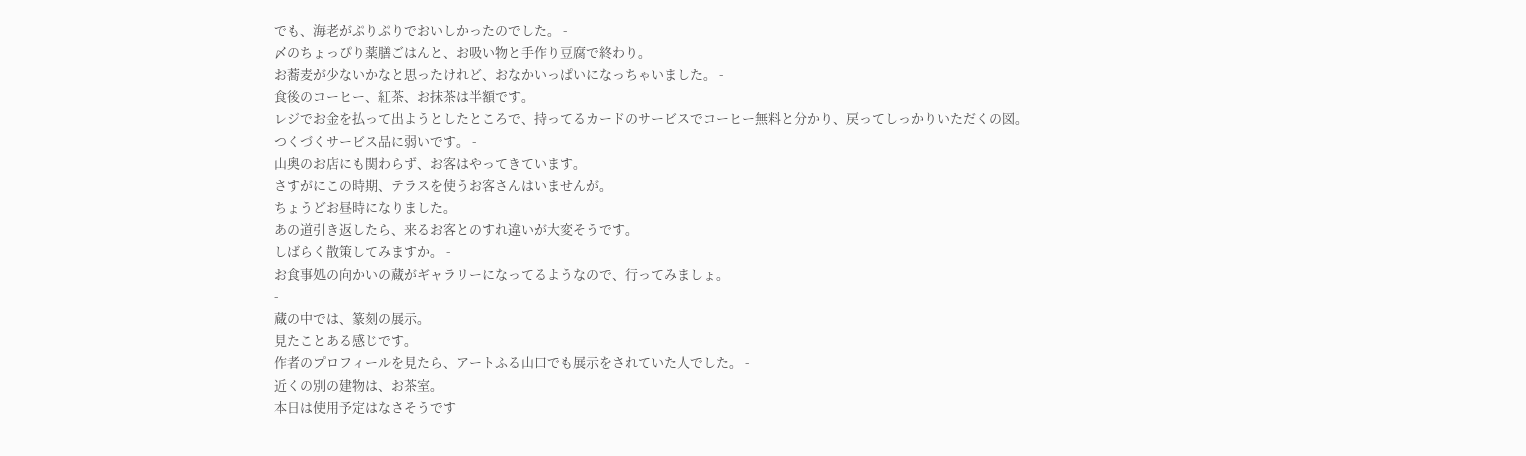でも、海老がぷりぷりでおいしかったのでした。 -
〆のちょっぴり薬膳ごはんと、お吸い物と手作り豆腐で終わり。
お蕎麦が少ないかなと思ったけれど、おなかいっぱいになっちゃいました。 -
食後のコーヒー、紅茶、お抹茶は半額です。
レジでお金を払って出ようとしたところで、持ってるカードのサービスでコーヒー無料と分かり、戻ってしっかりいただくの図。
つくづくサービス品に弱いです。 -
山奥のお店にも関わらず、お客はやってきています。
さすがにこの時期、テラスを使うお客さんはいませんが。
ちょうどお昼時になりました。
あの道引き返したら、来るお客とのすれ違いが大変そうです。
しばらく散策してみますか。 -
お食事処の向かいの蔵がギャラリーになってるようなので、行ってみましょ。
-
蔵の中では、篆刻の展示。
見たことある感じです。
作者のプロフィールを見たら、アートふる山口でも展示をされていた人でした。 -
近くの別の建物は、お茶室。
本日は使用予定はなさそうです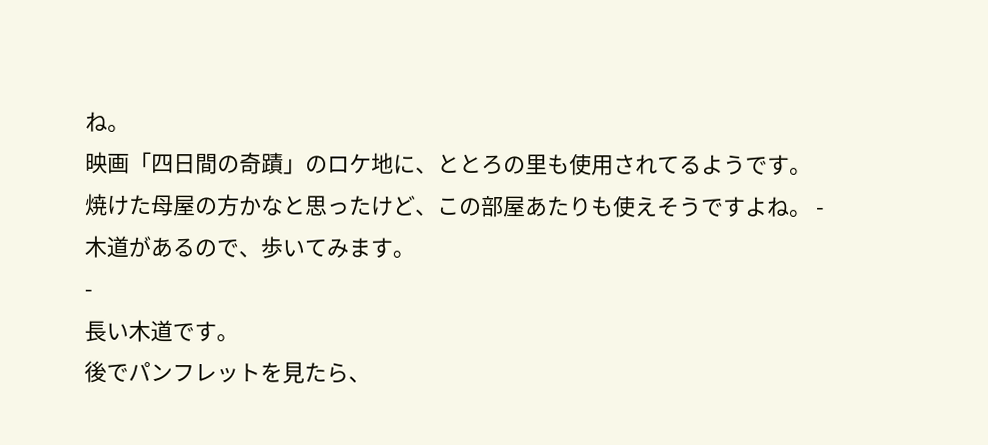ね。
映画「四日間の奇蹟」のロケ地に、ととろの里も使用されてるようです。
焼けた母屋の方かなと思ったけど、この部屋あたりも使えそうですよね。 -
木道があるので、歩いてみます。
-
長い木道です。
後でパンフレットを見たら、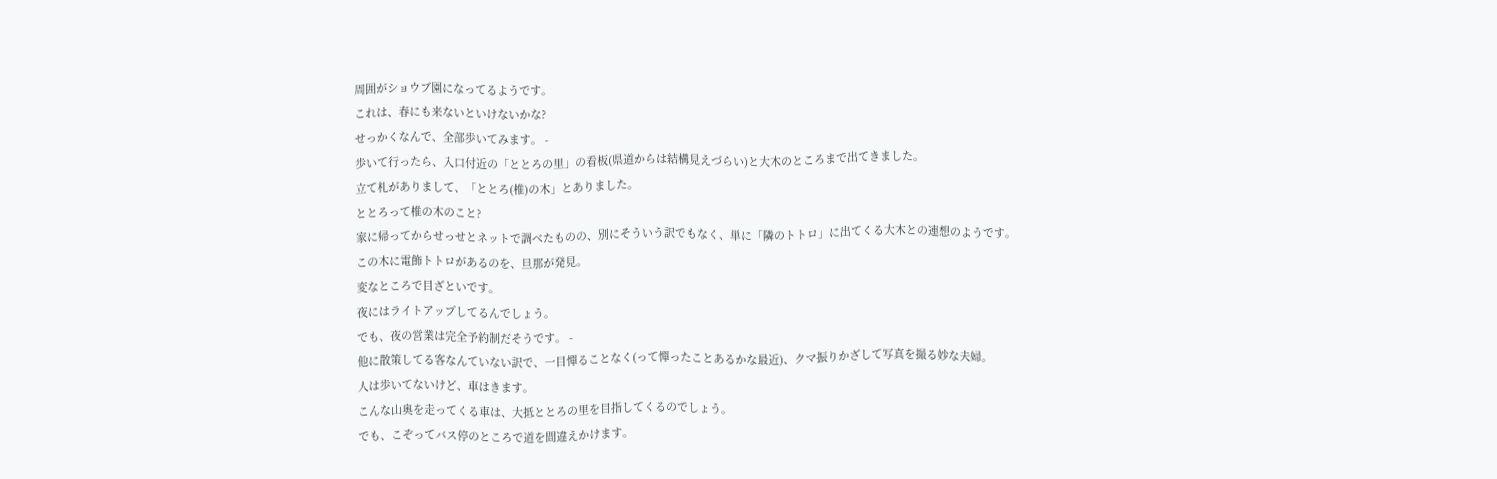周囲がショウブ園になってるようです。
これは、春にも来ないといけないかな?
せっかくなんで、全部歩いてみます。 -
歩いて行ったら、入口付近の「ととろの里」の看板(県道からは結構見えづらい)と大木のところまで出てきました。
立て札がありまして、「ととろ(椎)の木」とありました。
ととろって椎の木のこと?
家に帰ってからせっせとネットで調べたものの、別にそういう訳でもなく、単に「隣のトトロ」に出てくる大木との連想のようです。
この木に電飾トトロがあるのを、旦那が発見。
変なところで目ざといです。
夜にはライトアップしてるんでしょう。
でも、夜の営業は完全予約制だそうです。 -
他に散策してる客なんていない訳で、一目憚ることなく(って憚ったことあるかな最近)、クマ振りかざして写真を撮る妙な夫婦。
人は歩いてないけど、車はきます。
こんな山奥を走ってくる車は、大抵ととろの里を目指してくるのでしょう。
でも、こぞってバス停のところで道を間違えかけます。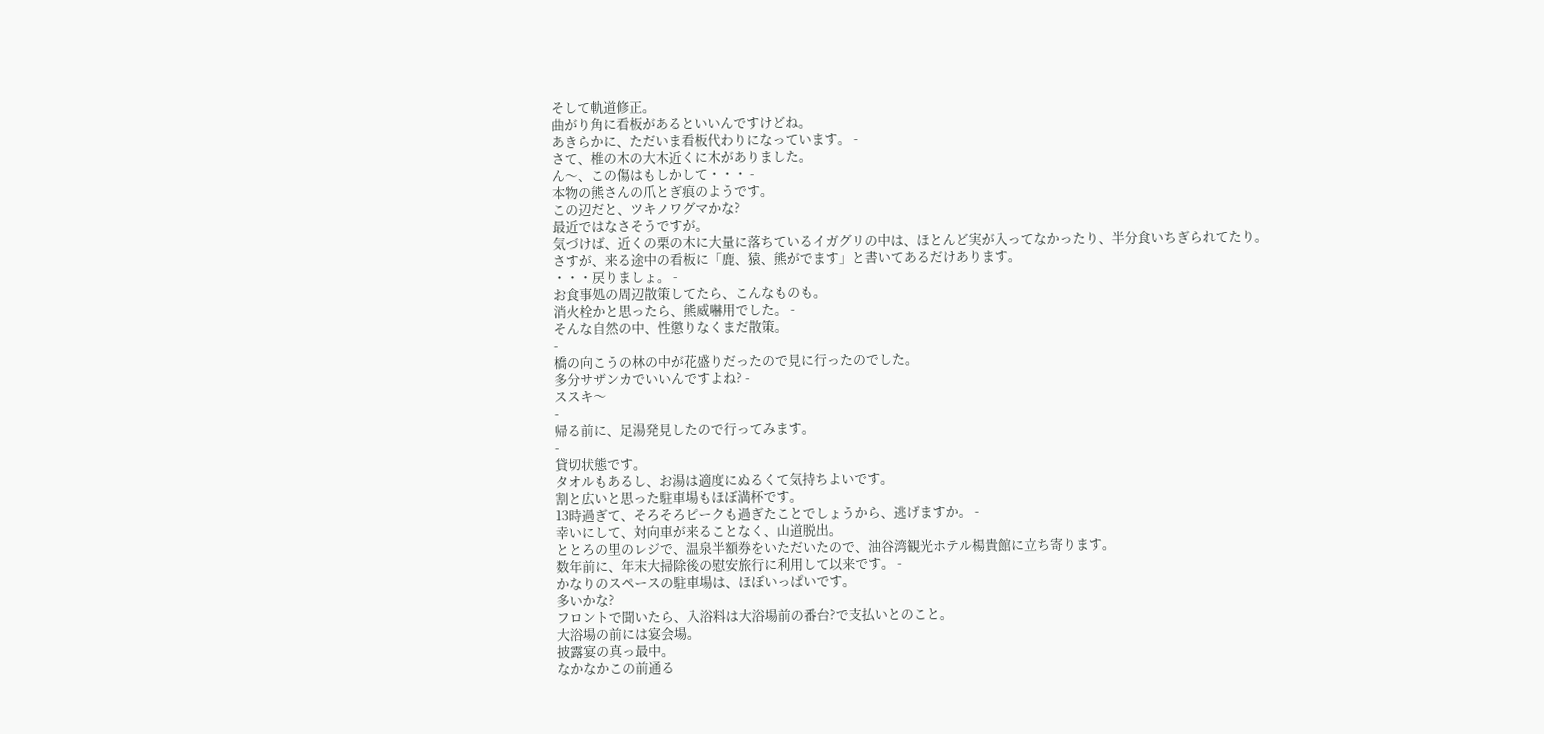そして軌道修正。
曲がり角に看板があるといいんですけどね。
あきらかに、ただいま看板代わりになっています。 -
さて、椎の木の大木近くに木がありました。
ん〜、この傷はもしかして・・・ -
本物の熊さんの爪とぎ痕のようです。
この辺だと、ツキノワグマかな?
最近ではなさそうですが。
気づけば、近くの栗の木に大量に落ちているイガグリの中は、ほとんど実が入ってなかったり、半分食いちぎられてたり。
さすが、来る途中の看板に「鹿、猿、熊がでます」と書いてあるだけあります。
・・・戻りましょ。 -
お食事処の周辺散策してたら、こんなものも。
消火栓かと思ったら、熊威嚇用でした。 -
そんな自然の中、性懲りなくまだ散策。
-
橋の向こうの林の中が花盛りだったので見に行ったのでした。
多分サザンカでいいんですよね? -
ススキ〜
-
帰る前に、足湯発見したので行ってみます。
-
貸切状態です。
タオルもあるし、お湯は適度にぬるくて気持ちよいです。
割と広いと思った駐車場もほぼ満杯です。
13時過ぎて、そろそろピークも過ぎたことでしょうから、逃げますか。 -
幸いにして、対向車が来ることなく、山道脱出。
ととろの里のレジで、温泉半額券をいただいたので、油谷湾観光ホテル楊貴館に立ち寄ります。
数年前に、年末大掃除後の慰安旅行に利用して以来です。 -
かなりのスペースの駐車場は、ほぼいっぱいです。
多いかな?
フロントで聞いたら、入浴料は大浴場前の番台?で支払いとのこと。
大浴場の前には宴会場。
披露宴の真っ最中。
なかなかこの前通る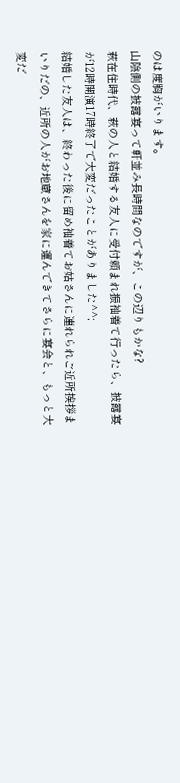のは度胸がいります。
山陰側の披露宴って軒並み長時間なのですが、この辺りもかな?
萩在住時代、萩の人と結婚する友人に受付頼まれ振袖着て行ったら、披露宴が12時開演17時終了で大変だったことがありました^^;
結婚した友人は、終わった後に留め袖着てお姑さんに連れられご近所挨拶まいりだの、近所の人がお地蔵さんを家に運んできてさらに宴会と、もっと大変だ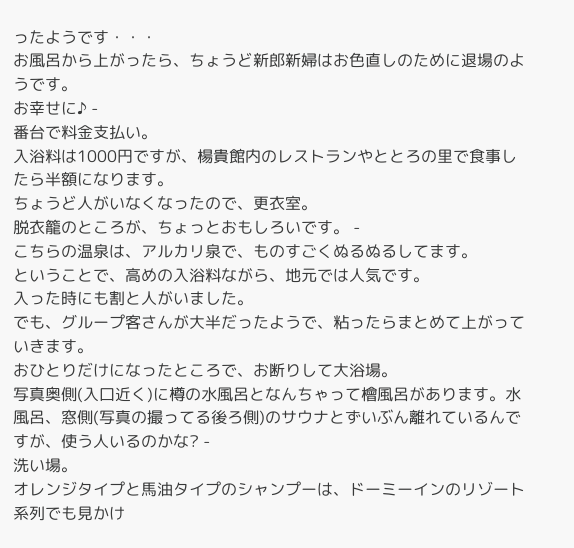ったようです・・・
お風呂から上がったら、ちょうど新郎新婦はお色直しのために退場のようです。
お幸せに♪ -
番台で料金支払い。
入浴料は1000円ですが、楊貴館内のレストランやととろの里で食事したら半額になります。
ちょうど人がいなくなったので、更衣室。
脱衣籠のところが、ちょっとおもしろいです。 -
こちらの温泉は、アルカリ泉で、ものすごくぬるぬるしてます。
ということで、高めの入浴料ながら、地元では人気です。
入った時にも割と人がいました。
でも、グループ客さんが大半だったようで、粘ったらまとめて上がっていきます。
おひとりだけになったところで、お断りして大浴場。
写真奥側(入口近く)に樽の水風呂となんちゃって檜風呂があります。水風呂、窓側(写真の撮ってる後ろ側)のサウナとずいぶん離れているんですが、使う人いるのかな? -
洗い場。
オレンジタイプと馬油タイプのシャンプーは、ドーミーインのリゾート系列でも見かけ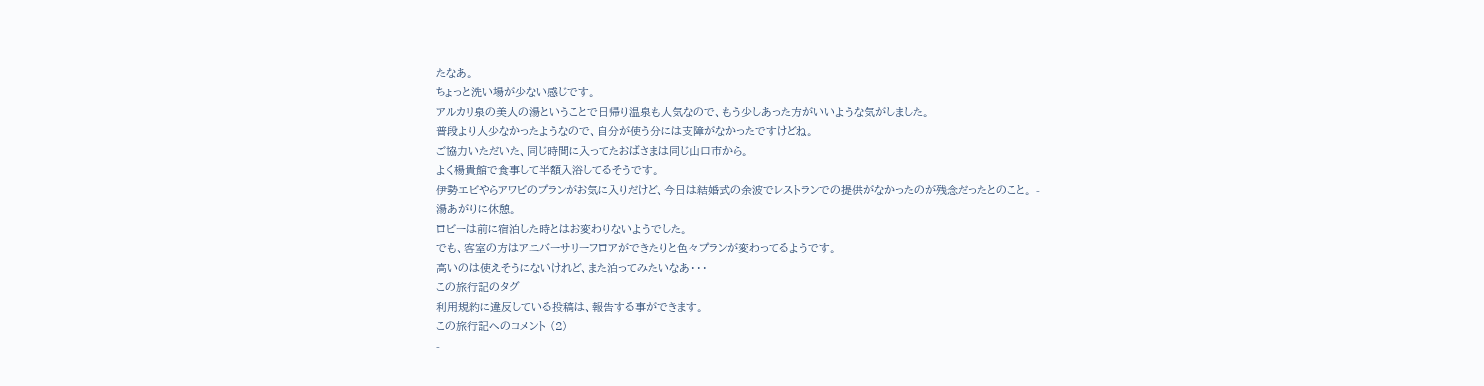たなあ。
ちょっと洗い場が少ない感じです。
アルカリ泉の美人の湯ということで日帰り温泉も人気なので、もう少しあった方がいいような気がしました。
普段より人少なかったようなので、自分が使う分には支障がなかったですけどね。
ご協力いただいた、同じ時間に入ってたおばさまは同じ山口市から。
よく楊貴館で食事して半額入浴してるそうです。
伊勢エビやらアワビのプランがお気に入りだけど、今日は結婚式の余波でレストランでの提供がなかったのが残念だったとのこと。 -
湯あがりに休憩。
ロビーは前に宿泊した時とはお変わりないようでした。
でも、客室の方はアニバーサリーフロアができたりと色々プランが変わってるようです。
高いのは使えそうにないけれど、また泊ってみたいなあ・・・
この旅行記のタグ
利用規約に違反している投稿は、報告する事ができます。
この旅行記へのコメント (2)
-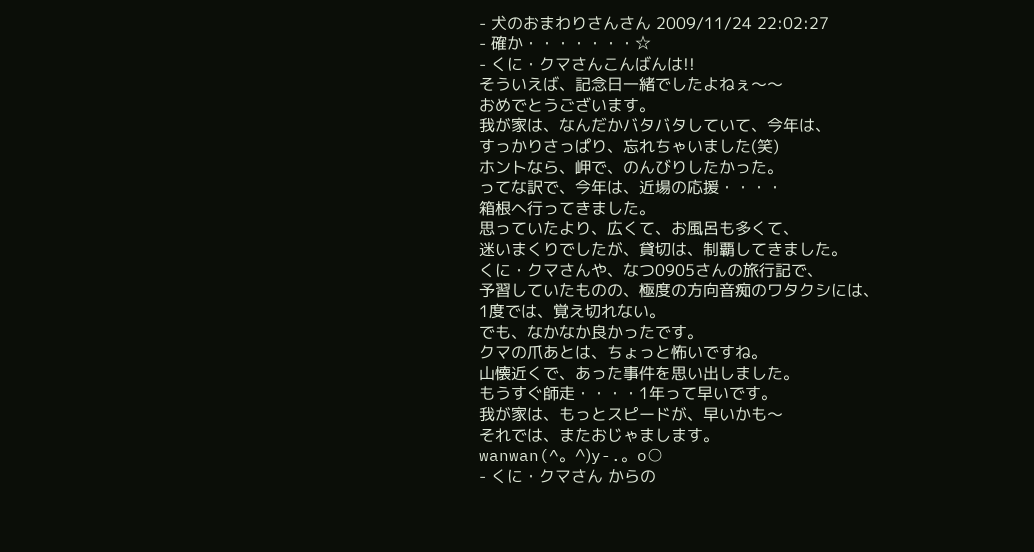- 犬のおまわりさんさん 2009/11/24 22:02:27
- 確か・・・・・・・☆
- くに・クマさんこんばんは!!
そういえば、記念日一緒でしたよねぇ〜〜
おめでとうございます。
我が家は、なんだかバタバタしていて、今年は、
すっかりさっぱり、忘れちゃいました(笑)
ホントなら、岬で、のんびりしたかった。
ってな訳で、今年は、近場の応援・・・・
箱根へ行ってきました。
思っていたより、広くて、お風呂も多くて、
迷いまくりでしたが、貸切は、制覇してきました。
くに・クマさんや、なつ0905さんの旅行記で、
予習していたものの、極度の方向音痴のワタクシには、
1度では、覚え切れない。
でも、なかなか良かったです。
クマの爪あとは、ちょっと怖いですね。
山懐近くで、あった事件を思い出しました。
もうすぐ師走・・・・1年って早いです。
我が家は、もっとスピードが、早いかも〜
それでは、またおじゃまします。
wanwan(^。^)y-.。o○
- くに・クマさん からの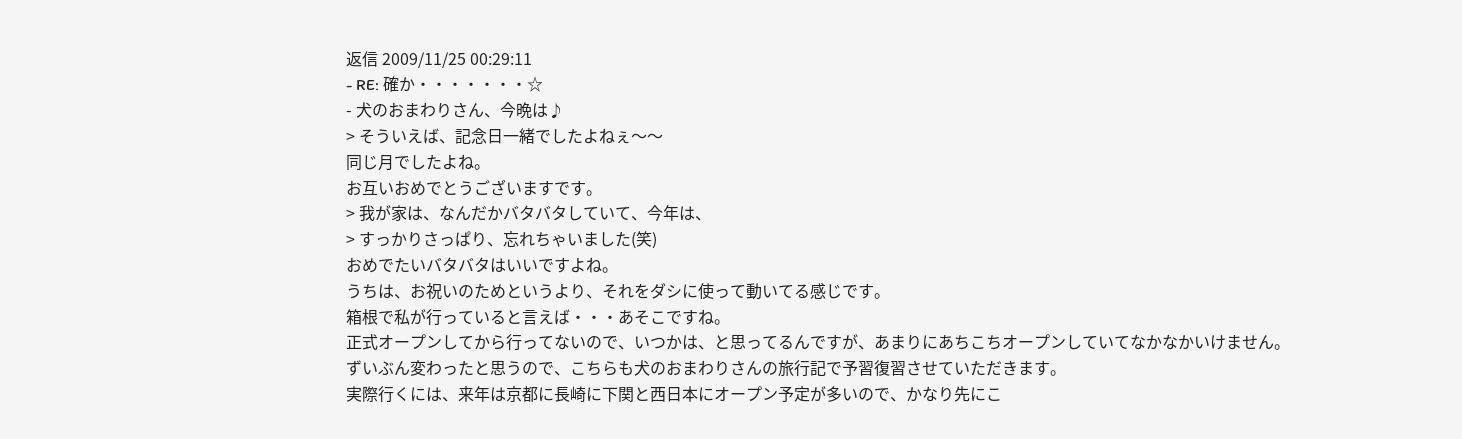返信 2009/11/25 00:29:11
- RE: 確か・・・・・・・☆
- 犬のおまわりさん、今晩は♪
> そういえば、記念日一緒でしたよねぇ〜〜
同じ月でしたよね。
お互いおめでとうございますです。
> 我が家は、なんだかバタバタしていて、今年は、
> すっかりさっぱり、忘れちゃいました(笑)
おめでたいバタバタはいいですよね。
うちは、お祝いのためというより、それをダシに使って動いてる感じです。
箱根で私が行っていると言えば・・・あそこですね。
正式オープンしてから行ってないので、いつかは、と思ってるんですが、あまりにあちこちオープンしていてなかなかいけません。
ずいぶん変わったと思うので、こちらも犬のおまわりさんの旅行記で予習復習させていただきます。
実際行くには、来年は京都に長崎に下関と西日本にオープン予定が多いので、かなり先にこ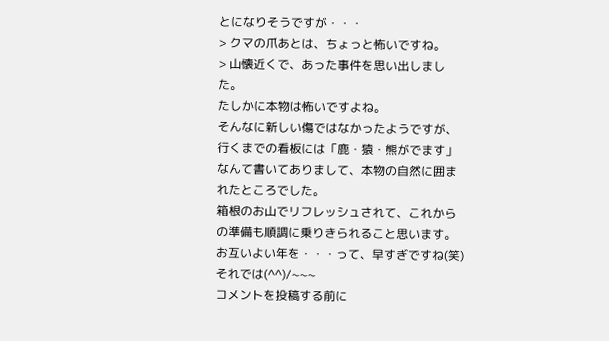とになりそうですが・・・
> クマの爪あとは、ちょっと怖いですね。
> 山懐近くで、あった事件を思い出しました。
たしかに本物は怖いですよね。
そんなに新しい傷ではなかったようですが、行くまでの看板には「鹿・猿・熊がでます」なんて書いてありまして、本物の自然に囲まれたところでした。
箱根のお山でリフレッシュされて、これからの準備も順調に乗りきられること思います。
お互いよい年を・・・って、早すぎですね(笑)
それでは(^^)/~~~
コメントを投稿する前に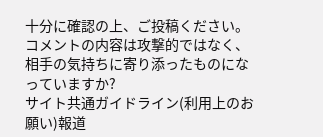十分に確認の上、ご投稿ください。 コメントの内容は攻撃的ではなく、相手の気持ちに寄り添ったものになっていますか?
サイト共通ガイドライン(利用上のお願い)報道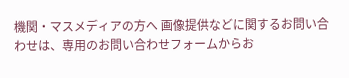機関・マスメディアの方へ 画像提供などに関するお問い合わせは、専用のお問い合わせフォームからお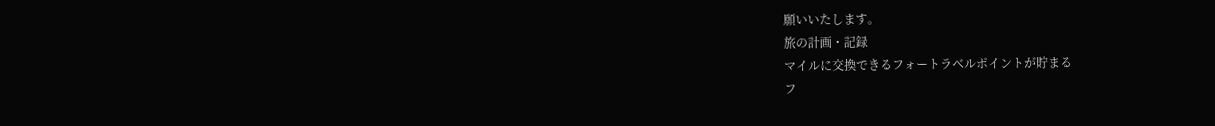願いいたします。
旅の計画・記録
マイルに交換できるフォートラベルポイントが貯まる
フ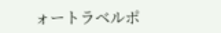ォートラベルポ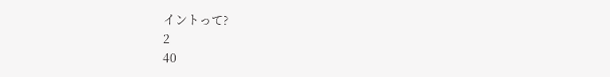イントって?
2
40